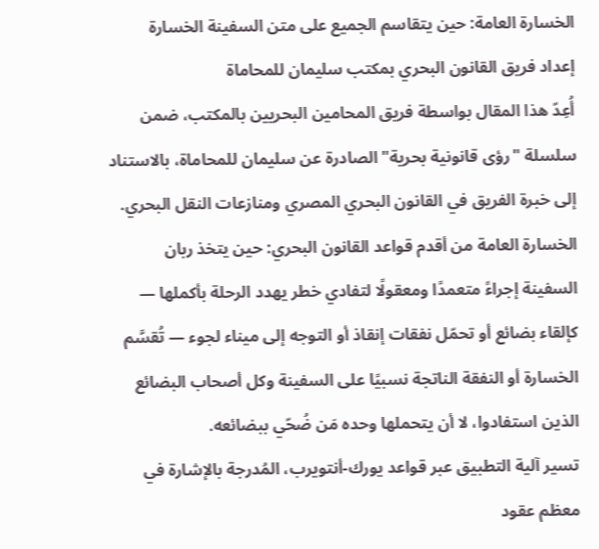الخسارة العامة: حين يتقاسم الجميع على متن السفينة الخسارة
إعداد فريق القانون البحري بمكتب سليمان للمحاماة
أُعِدّ هذا المقال بواسطة فريق المحامين البحريين بالمكتب، ضمن سلسلة "رؤى قانونية بحرية" الصادرة عن سليمان للمحاماة، بالاستناد إلى خبرة الفريق في القانون البحري المصري ومنازعات النقل البحري.
الخسارة العامة من أقدم قواعد القانون البحري: حين يتخذ ربان السفينة إجراءً متعمدًا ومعقولًا لتفادي خطر يهدد الرحلة بأكملها — كإلقاء بضائع أو تحمّل نفقات إنقاذ أو التوجه إلى ميناء لجوء — تُقسَّم الخسارة أو النفقة الناتجة نسبيًا على السفينة وكل أصحاب البضائع الذين استفادوا، لا أن يتحملها وحده مَن ضُحّي ببضائعه.
تسير آلية التطبيق عبر قواعد يورك-أنتويرب، المُدرجة بالإشارة في معظم عقود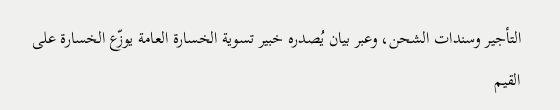التأجير وسندات الشحن، وعبر بيان يُصدره خبير تسوية الخسارة العامة يوزّع الخسارة على القيم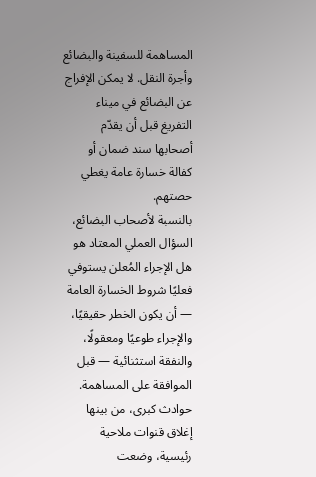المساهمة للسفينة والبضائع وأجرة النقل. لا يمكن الإفراج عن البضائع في ميناء التفريغ قبل أن يقدّم أصحابها سند ضمان أو كفالة خسارة عامة يغطي حصتهم.
بالنسبة لأصحاب البضائع، السؤال العملي المعتاد هو هل الإجراء المُعلن يستوفي فعليًا شروط الخسارة العامة — أن يكون الخطر حقيقيًا، والإجراء طوعيًا ومعقولًا، والنفقة استثنائية — قبل الموافقة على المساهمة. حوادث كبرى، من بينها إغلاق قنوات ملاحية رئيسية، وضعت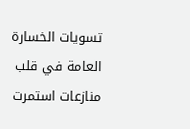تسويات الخسارة العامة في قلب منازعات استمرت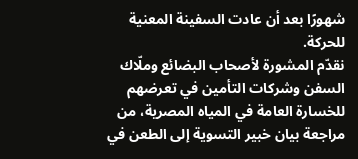شهورًا بعد أن عادت السفينة المعنية للحركة.
نقدّم المشورة لأصحاب البضائع وملّاك السفن وشركات التأمين في تعرضهم للخسارة العامة في المياه المصرية، من مراجعة بيان خبير التسوية إلى الطعن في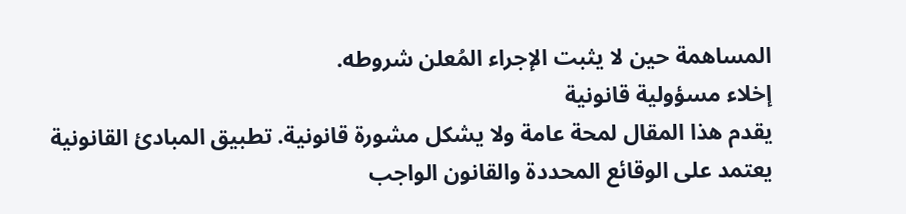المساهمة حين لا يثبت الإجراء المُعلن شروطه.
إخلاء مسؤولية قانونية
يقدم هذا المقال لمحة عامة ولا يشكل مشورة قانونية. تطبيق المبادئ القانونية يعتمد على الوقائع المحددة والقانون الواجب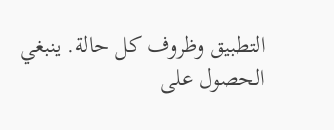التطبيق وظروف كل حالة. ينبغي الحصول على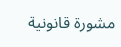مشورة قانونية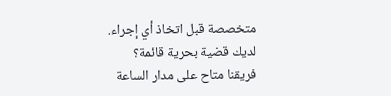متخصصة قبل اتخاذ أي إجراء.
لديك قضية بحرية قائمة؟
فريقنا متاح على مدار الساعة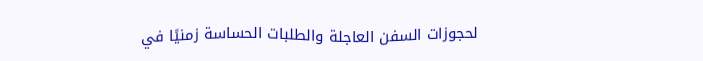لحجوزات السفن العاجلة والطلبات الحساسة زمنيًا في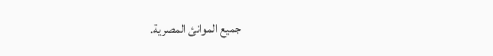جميع الموانئ المصرية.